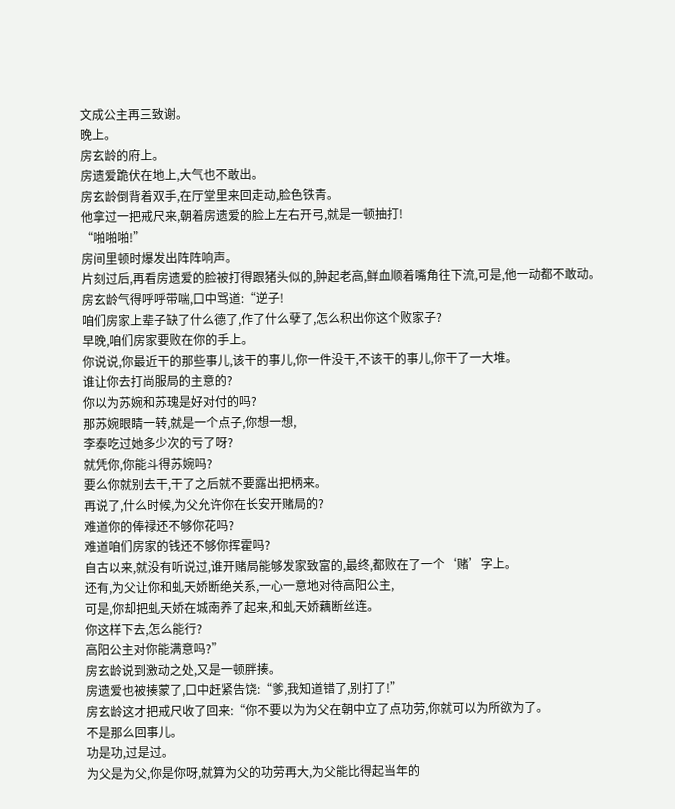文成公主再三致谢。
晚上。
房玄龄的府上。
房遗爱跪伏在地上,大气也不敢出。
房玄龄倒背着双手,在厅堂里来回走动,脸色铁青。
他拿过一把戒尺来,朝着房遗爱的脸上左右开弓,就是一顿抽打!
“啪啪啪!”
房间里顿时爆发出阵阵响声。
片刻过后,再看房遗爱的脸被打得跟猪头似的,肿起老高,鲜血顺着嘴角往下流,可是,他一动都不敢动。
房玄龄气得呼呼带喘,口中骂道:“逆子!
咱们房家上辈子缺了什么德了,作了什么孽了,怎么积出你这个败家子?
早晚,咱们房家要败在你的手上。
你说说,你最近干的那些事儿,该干的事儿,你一件没干,不该干的事儿,你干了一大堆。
谁让你去打尚服局的主意的?
你以为苏婉和苏瑰是好对付的吗?
那苏婉眼睛一转,就是一个点子,你想一想,
李泰吃过她多少次的亏了呀?
就凭你,你能斗得苏婉吗?
要么你就别去干,干了之后就不要露出把柄来。
再说了,什么时候,为父允许你在长安开赌局的?
难道你的俸禄还不够你花吗?
难道咱们房家的钱还不够你挥霍吗?
自古以来,就没有听说过,谁开赌局能够发家致富的,最终,都败在了一个‘赌’字上。
还有,为父让你和虬天娇断绝关系,一心一意地对待高阳公主,
可是,你却把虬天娇在城南养了起来,和虬天娇藕断丝连。
你这样下去,怎么能行?
高阳公主对你能满意吗?”
房玄龄说到激动之处,又是一顿胖揍。
房遗爱也被揍蒙了,口中赶紧告饶:“爹,我知道错了,别打了!”
房玄龄这才把戒尺收了回来:“你不要以为为父在朝中立了点功劳,你就可以为所欲为了。
不是那么回事儿。
功是功,过是过。
为父是为父,你是你呀,就算为父的功劳再大,为父能比得起当年的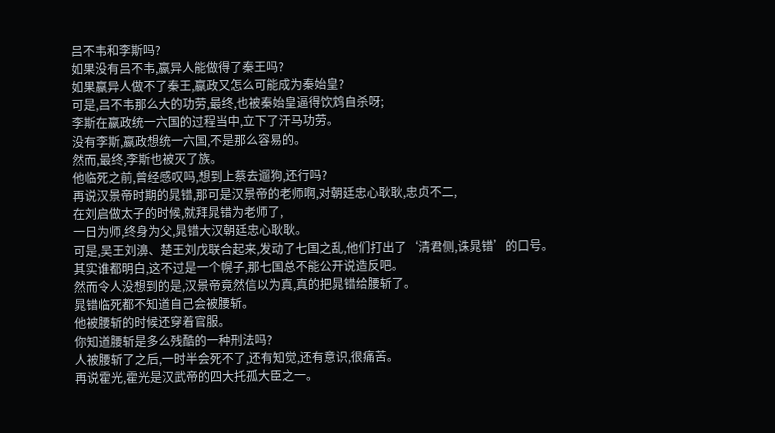吕不韦和李斯吗?
如果没有吕不韦,嬴异人能做得了秦王吗?
如果嬴异人做不了秦王,嬴政又怎么可能成为秦始皇?
可是,吕不韦那么大的功劳,最终,也被秦始皇逼得饮鸩自杀呀;
李斯在嬴政统一六国的过程当中,立下了汗马功劳。
没有李斯,嬴政想统一六国,不是那么容易的。
然而,最终,李斯也被灭了族。
他临死之前,曾经感叹吗,想到上蔡去遛狗,还行吗?
再说汉景帝时期的晁错,那可是汉景帝的老师啊,对朝廷忠心耿耿,忠贞不二,
在刘启做太子的时候,就拜晁错为老师了,
一日为师,终身为父,晁错大汉朝廷忠心耿耿。
可是,吴王刘濞、楚王刘戊联合起来,发动了七国之乱,他们打出了‘清君侧,诛晁错’的口号。
其实谁都明白,这不过是一个幌子,那七国总不能公开说造反吧。
然而令人没想到的是,汉景帝竟然信以为真,真的把晁错给腰斩了。
晁错临死都不知道自己会被腰斩。
他被腰斩的时候还穿着官服。
你知道腰斩是多么残酷的一种刑法吗?
人被腰斩了之后,一时半会死不了,还有知觉,还有意识,很痛苦。
再说霍光,霍光是汉武帝的四大托孤大臣之一。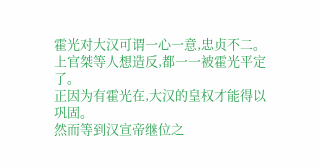霍光对大汉可谓一心一意,忠贞不二。
上官桀等人想造反,都一一被霍光平定了。
正因为有霍光在,大汉的皇权才能得以巩固。
然而等到汉宣帝继位之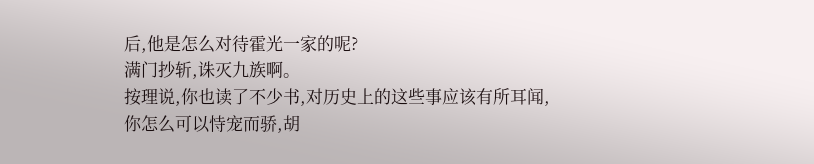后,他是怎么对待霍光一家的呢?
满门抄斩,诛灭九族啊。
按理说,你也读了不少书,对历史上的这些事应该有所耳闻,
你怎么可以恃宠而骄,胡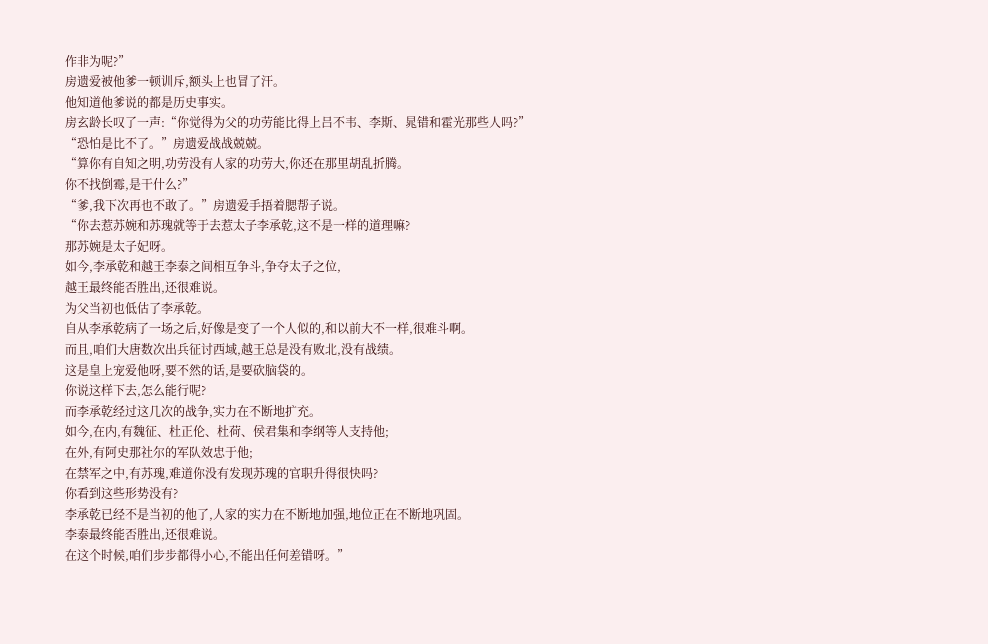作非为呢?”
房遗爱被他爹一顿训斥,额头上也冒了汗。
他知道他爹说的都是历史事实。
房玄龄长叹了一声:“你觉得为父的功劳能比得上吕不韦、李斯、晁错和霍光那些人吗?”
“恐怕是比不了。”房遗爱战战兢兢。
“算你有自知之明,功劳没有人家的功劳大,你还在那里胡乱折腾。
你不找倒霉,是干什么?”
“爹,我下次再也不敢了。”房遗爱手捂着腮帮子说。
“你去惹苏婉和苏瑰就等于去惹太子李承乾,这不是一样的道理嘛?
那苏婉是太子妃呀。
如今,李承乾和越王李泰之间相互争斗,争夺太子之位,
越王最终能否胜出,还很难说。
为父当初也低估了李承乾。
自从李承乾病了一场之后,好像是变了一个人似的,和以前大不一样,很难斗啊。
而且,咱们大唐数次出兵征讨西域,越王总是没有败北,没有战绩。
这是皇上宠爱他呀,要不然的话,是要砍脑袋的。
你说这样下去,怎么能行呢?
而李承乾经过这几次的战争,实力在不断地扩充。
如今,在内,有魏征、杜正伦、杜荷、侯君集和李纲等人支持他;
在外,有阿史那社尔的军队效忠于他;
在禁军之中,有苏瑰,难道你没有发现苏瑰的官职升得很快吗?
你看到这些形势没有?
李承乾已经不是当初的他了,人家的实力在不断地加强,地位正在不断地巩固。
李泰最终能否胜出,还很难说。
在这个时候,咱们步步都得小心,不能出任何差错呀。”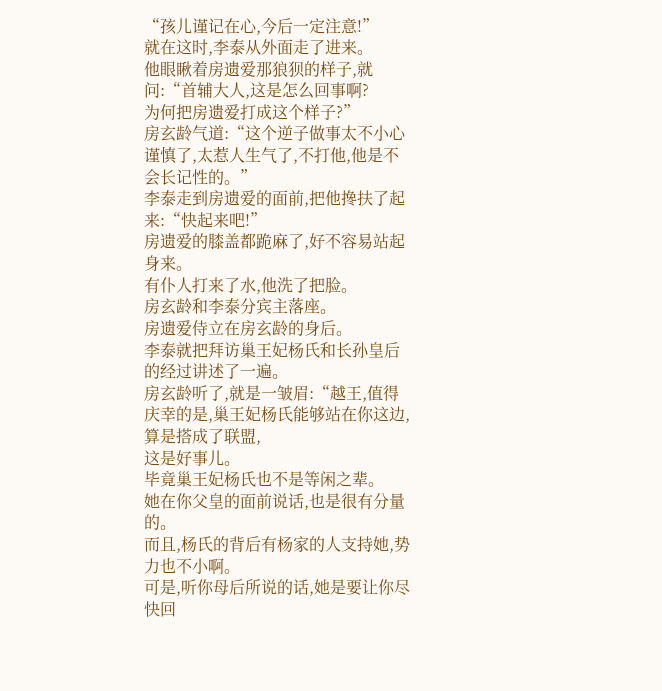“孩儿谨记在心,今后一定注意!”
就在这时,李泰从外面走了进来。
他眼瞅着房遗爱那狼狈的样子,就问:“首辅大人,这是怎么回事啊?
为何把房遗爱打成这个样子?”
房玄龄气道:“这个逆子做事太不小心谨慎了,太惹人生气了,不打他,他是不会长记性的。”
李泰走到房遗爱的面前,把他搀扶了起来:“快起来吧!”
房遗爱的膝盖都跪麻了,好不容易站起身来。
有仆人打来了水,他洗了把脸。
房玄龄和李泰分宾主落座。
房遗爱侍立在房玄龄的身后。
李泰就把拜访巢王妃杨氏和长孙皇后的经过讲述了一遍。
房玄龄听了,就是一皱眉:“越王,值得庆幸的是,巢王妃杨氏能够站在你这边,算是搭成了联盟,
这是好事儿。
毕竟巢王妃杨氏也不是等闲之辈。
她在你父皇的面前说话,也是很有分量的。
而且,杨氏的背后有杨家的人支持她,势力也不小啊。
可是,听你母后所说的话,她是要让你尽快回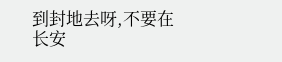到封地去呀,不要在长安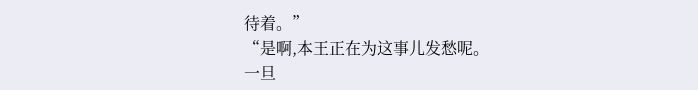待着。”
“是啊,本王正在为这事儿发愁呢。
一旦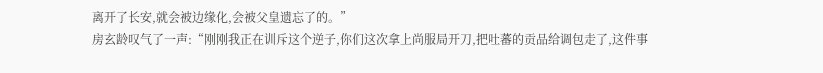离开了长安,就会被边缘化,会被父皇遗忘了的。”
房玄龄叹气了一声:“刚刚我正在训斥这个逆子,你们这次拿上尚服局开刀,把吐蕃的贡品给调包走了,这件事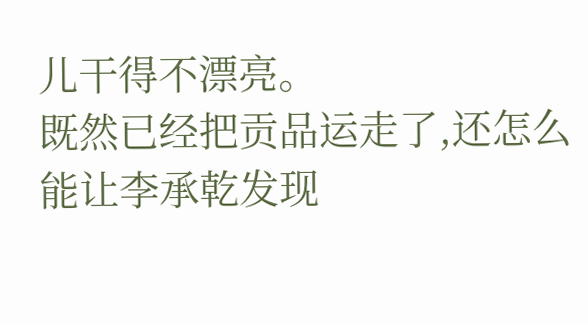儿干得不漂亮。
既然已经把贡品运走了,还怎么能让李承乾发现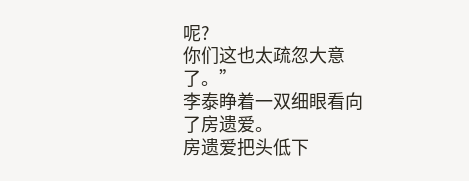呢?
你们这也太疏忽大意了。”
李泰睁着一双细眼看向了房遗爱。
房遗爱把头低下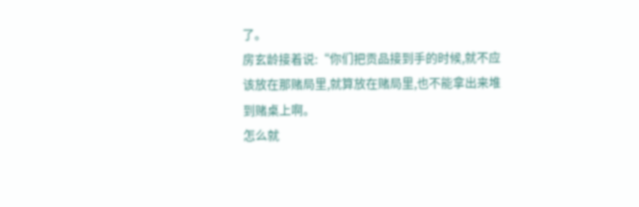了。
房玄龄接着说:“你们把贡品接到手的时候,就不应该放在那赌局里,就算放在赌局里,也不能拿出来堆到赌桌上啊。
怎么就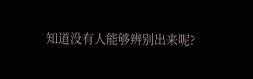知道没有人能够辨别出来呢?